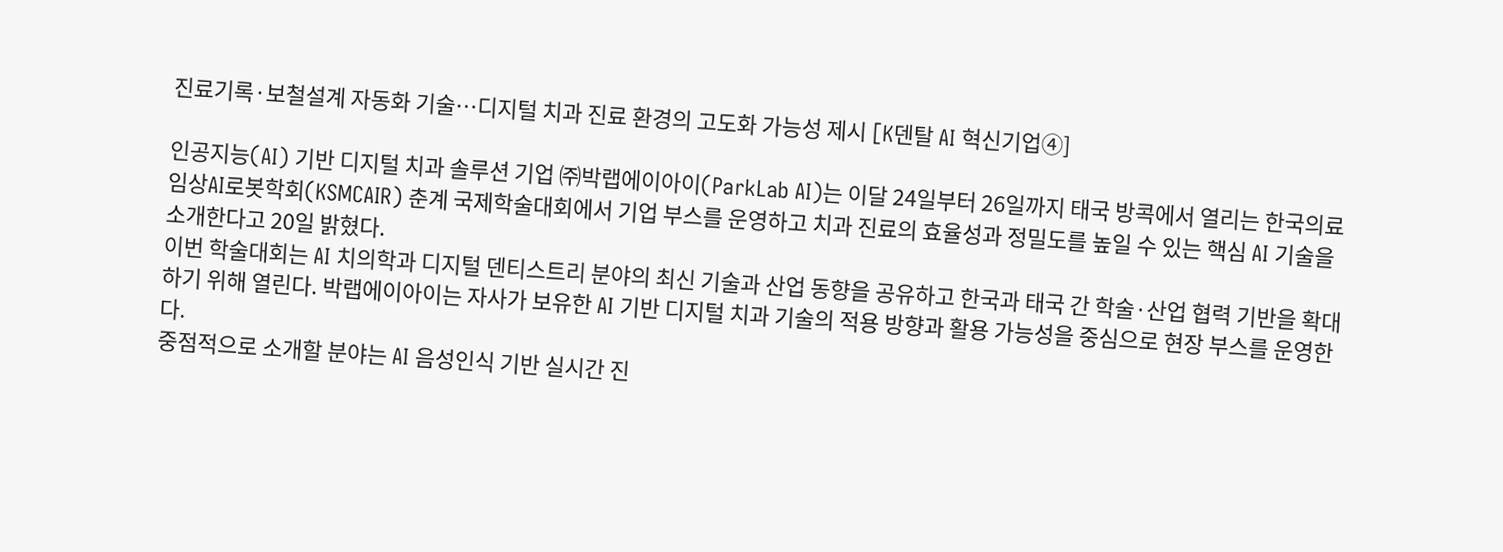진료기록·보철설계 자동화 기술⋯디지털 치과 진료 환경의 고도화 가능성 제시 [K덴탈 AI 혁신기업④]

인공지능(AI) 기반 디지털 치과 솔루션 기업 ㈜박랩에이아이(ParkLab AI)는 이달 24일부터 26일까지 태국 방콕에서 열리는 한국의료임상AI로봇학회(KSMCAIR) 춘계 국제학술대회에서 기업 부스를 운영하고 치과 진료의 효율성과 정밀도를 높일 수 있는 핵심 AI 기술을 소개한다고 20일 밝혔다.
이번 학술대회는 AI 치의학과 디지털 덴티스트리 분야의 최신 기술과 산업 동향을 공유하고 한국과 태국 간 학술·산업 협력 기반을 확대하기 위해 열린다. 박랩에이아이는 자사가 보유한 AI 기반 디지털 치과 기술의 적용 방향과 활용 가능성을 중심으로 현장 부스를 운영한다.
중점적으로 소개할 분야는 AI 음성인식 기반 실시간 진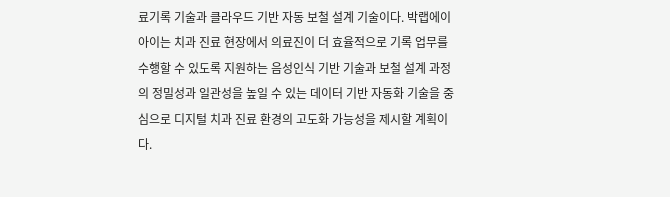료기록 기술과 클라우드 기반 자동 보철 설계 기술이다. 박랩에이아이는 치과 진료 현장에서 의료진이 더 효율적으로 기록 업무를 수행할 수 있도록 지원하는 음성인식 기반 기술과 보철 설계 과정의 정밀성과 일관성을 높일 수 있는 데이터 기반 자동화 기술을 중심으로 디지털 치과 진료 환경의 고도화 가능성을 제시할 계획이다.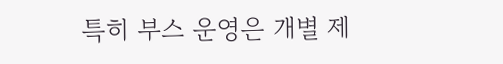특히 부스 운영은 개별 제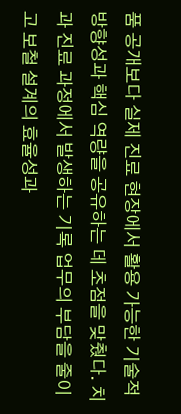품 공개보다 실제 진료 현장에서 활용 가능한 기술적 방향성과 핵심 역량을 공유하는 데 초점을 맞췄다. 치과 진료 과정에서 발생하는 기록 업무의 부담을 줄이고 보철 설계의 효율성과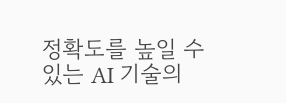정확도를 높일 수 있는 AI 기술의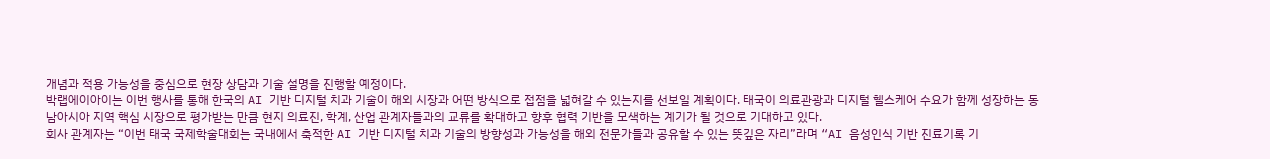개념과 적용 가능성을 중심으로 현장 상담과 기술 설명을 진행할 예정이다.
박랩에이아이는 이번 행사를 통해 한국의 AI 기반 디지털 치과 기술이 해외 시장과 어떤 방식으로 접점을 넓혀갈 수 있는지를 선보일 계획이다. 태국이 의료관광과 디지털 헬스케어 수요가 함께 성장하는 동남아시아 지역 핵심 시장으로 평가받는 만큼 현지 의료진, 학계, 산업 관계자들과의 교류를 확대하고 향후 협력 기반을 모색하는 계기가 될 것으로 기대하고 있다.
회사 관계자는 “이번 태국 국제학술대회는 국내에서 축적한 AI 기반 디지털 치과 기술의 방향성과 가능성을 해외 전문가들과 공유할 수 있는 뜻깊은 자리”라며 “AI 음성인식 기반 진료기록 기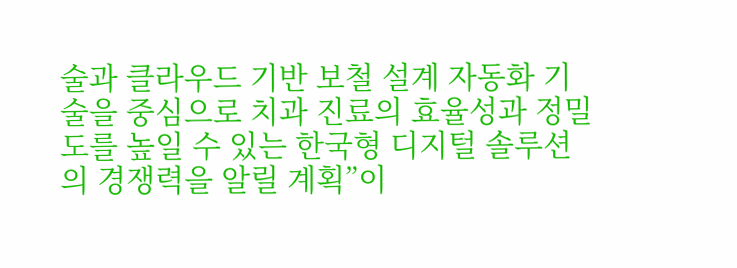술과 클라우드 기반 보철 설계 자동화 기술을 중심으로 치과 진료의 효율성과 정밀도를 높일 수 있는 한국형 디지털 솔루션의 경쟁력을 알릴 계획”이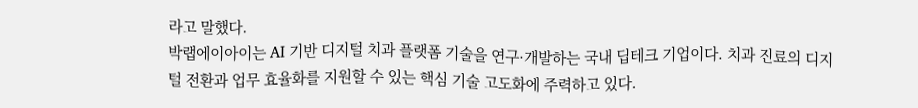라고 말했다.
박랩에이아이는 AI 기반 디지털 치과 플랫폼 기술을 연구·개발하는 국내 딥테크 기업이다. 치과 진료의 디지털 전환과 업무 효율화를 지원할 수 있는 핵심 기술 고도화에 주력하고 있다.